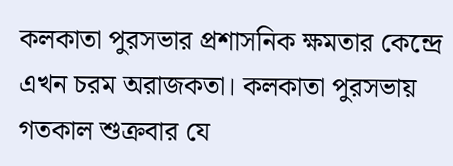কলকাতা পুরসভার প্রশাসনিক ক্ষমতার কেন্দ্রে এখন চরম অরাজকতা। কলকাতা পুরসভায় গতকাল শুক্রবার যে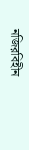নজিরবিহীন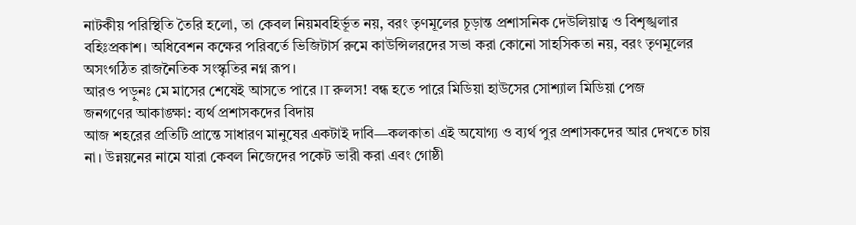নাটকীয় পরিস্থিতি তৈরি হলো, তা কেবল নিয়মবহির্ভূত নয়, বরং তৃণমূলের চূড়ান্ত প্রশাসনিক দেউলিয়াত্ব ও বিশৃঙ্খলার বহিঃপ্রকাশ। অধিবেশন কক্ষের পরিবর্তে ভিজিটার্স রুমে কাউন্সিলরদের সভা করা কোনো সাহসিকতা নয়, বরং তৃণমূলের অসংগঠিত রাজনৈতিক সংস্কৃতির নগ্ন রূপ।
আরও পড়ুনঃ মে মাসের শেষেই আসতে পারে IT রুলস! বন্ধ হতে পারে মিডিয়া হাউসের সোশ্যাল মিডিয়া পেজ
জনগণের আকাঙ্ক্ষা: ব্যর্থ প্রশাসকদের বিদায়
আজ শহরের প্রতিটি প্রান্তে সাধারণ মানুষের একটাই দাবি—কলকাতা এই অযোগ্য ও ব্যর্থ পুর প্রশাসকদের আর দেখতে চায় না। উন্নয়নের নামে যারা কেবল নিজেদের পকেট ভারী করা এবং গোষ্ঠী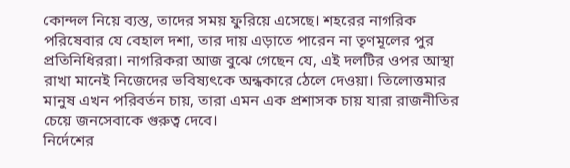কোন্দল নিয়ে ব্যস্ত, তাদের সময় ফুরিয়ে এসেছে। শহরের নাগরিক পরিষেবার যে বেহাল দশা, তার দায় এড়াতে পারেন না তৃণমূলের পুর প্রতিনিধিররা। নাগরিকরা আজ বুঝে গেছেন যে, এই দলটির ওপর আস্থা রাখা মানেই নিজেদের ভবিষ্যৎকে অন্ধকারে ঠেলে দেওয়া। তিলোত্তমার মানুষ এখন পরিবর্তন চায়, তারা এমন এক প্রশাসক চায় যারা রাজনীতির চেয়ে জনসেবাকে গুরুত্ব দেবে।
নির্দেশের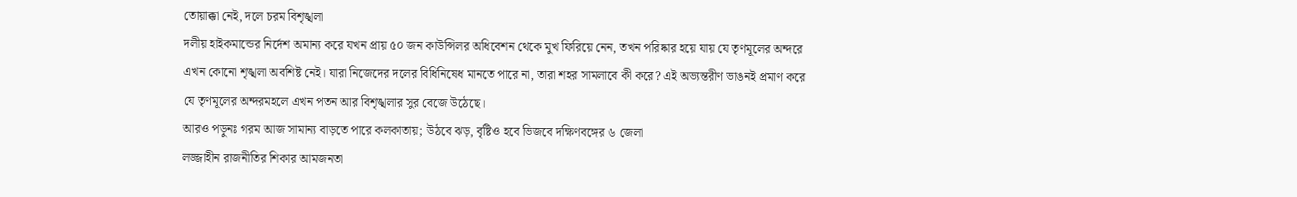তোয়াক্কা নেই, দলে চরম বিশৃঙ্খলা
দলীয় হাইকমান্ডের নির্দেশ অমান্য করে যখন প্রায় ৫০ জন কাউন্সিলর অধিবেশন থেকে মুখ ফিরিয়ে নেন, তখন পরিষ্কার হয়ে যায় যে তৃণমূলের অন্দরে এখন কোনো শৃঙ্খলা অবশিষ্ট নেই। যারা নিজেদের দলের বিধিনিষেধ মানতে পারে না, তারা শহর সামলাবে কী করে? এই অভ্যন্তরীণ ভাঙনই প্রমাণ করে যে তৃণমূলের অন্দরমহলে এখন পতন আর বিশৃঙ্খলার সুর বেজে উঠেছে।
আরও পড়ুনঃ গরম আজ সামান্য বাড়তে পারে কলকাতায়; উঠবে ঝড়, বৃষ্টিও হবে ভিজবে দক্ষিণবঙ্গের ৬ জেলা
লজ্জাহীন রাজনীতির শিকার আমজনতা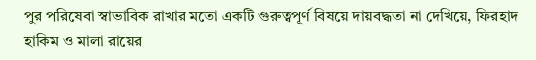পুর পরিষেবা স্বাভাবিক রাখার মতো একটি গুরুত্বপূর্ণ বিষয়ে দায়বদ্ধতা না দেখিয়ে, ফিরহাদ হাকিম ও মালা রায়ের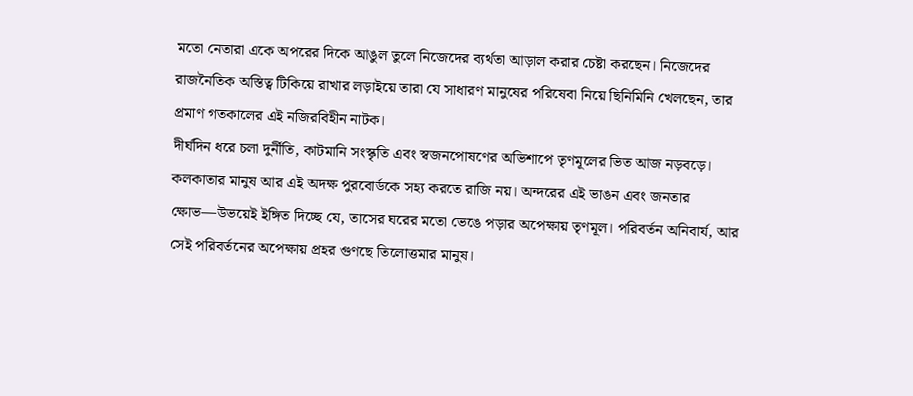মতো নেতারা একে অপরের দিকে আঙুল তুলে নিজেদের ব্যর্থতা আড়াল করার চেষ্টা করছেন। নিজেদের রাজনৈতিক অস্তিত্ব টিকিয়ে রাখার লড়াইয়ে তারা যে সাধারণ মানুষের পরিষেবা নিয়ে ছিনিমিনি খেলছেন, তার প্রমাণ গতকালের এই নজিরবিহীন নাটক।
দীর্ঘদিন ধরে চলা দুর্নীতি, কাটমানি সংস্কৃতি এবং স্বজনপোষণের অভিশাপে তৃণমূলের ভিত আজ নড়বড়ে। কলকাতার মানুষ আর এই অদক্ষ পুরবোর্ডকে সহ্য করতে রাজি নয়। অন্দরের এই ভাঙন এবং জনতার ক্ষোভ—উভয়েই ইঙ্গিত দিচ্ছে যে, তাসের ঘরের মতো ভেঙে পড়ার অপেক্ষায় তৃণমূল। পরিবর্তন অনিবার্য, আর সেই পরিবর্তনের অপেক্ষায় প্রহর গুণছে তিলোত্তমার মানুষ।